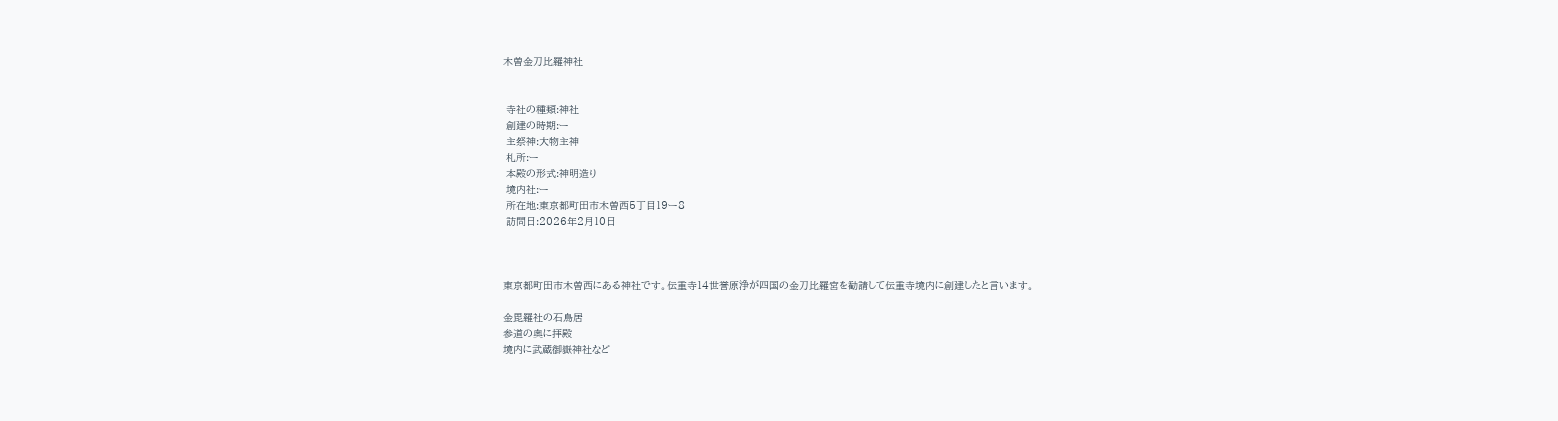木曽金刀比羅神社


 寺社の種類:神社
 創建の時期:ー
 主祭神:大物主神
 札所:ー
 本殿の形式:神明造り
 境内社:ー
 所在地:東京都町田市木曽西5丁目19ー8
 訪問日:2026年2月10日



東京都町田市木曽西にある神社です。伝重寺14世誉原浄が四国の金刀比羅宮を勧請して伝重寺境内に創建したと言います。

金毘羅社の石鳥居
参道の奥に拝殿
境内に武蔵御嶽神社など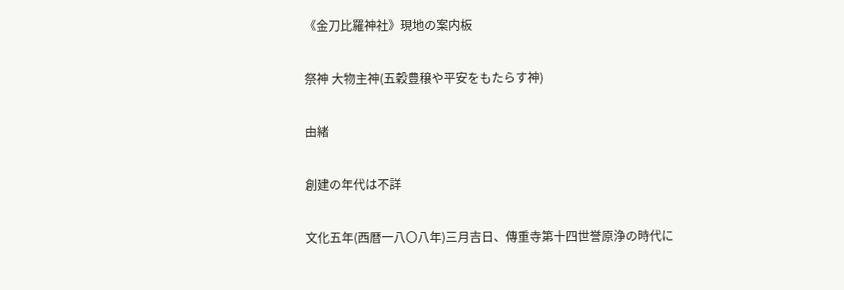《金刀比羅神社》現地の案内板

祭神 大物主神(五穀豊穣や平安をもたらす神)

由緒

創建の年代は不詳

文化五年(西暦一八〇八年)三月吉日、傳重寺第十四世誉原浄の時代に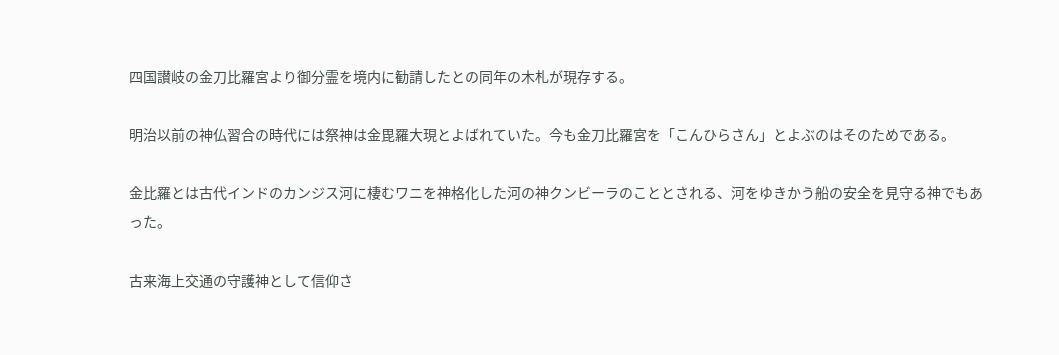四国讃岐の金刀比羅宮より御分霊を境内に勧請したとの同年の木札が現存する。

明治以前の神仏習合の時代には祭神は金毘羅大現とよばれていた。今も金刀比羅宮を「こんひらさん」とよぶのはそのためである。

金比羅とは古代インドのカンジス河に棲むワニを神格化した河の神クンビーラのこととされる、河をゆきかう船の安全を見守る神でもあった。

古来海上交通の守護神として信仰さ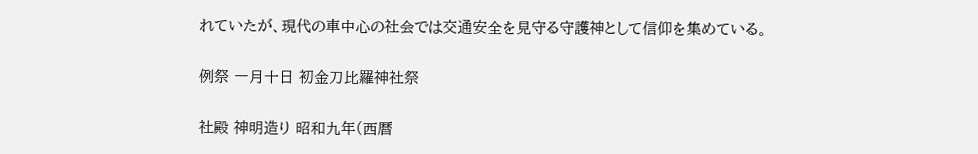れていたが、現代の車中心の社会では交通安全を見守る守護神として信仰を集めている。

例祭 一月十日 初金刀比羅神社祭

社殿 神明造り 昭和九年(西暦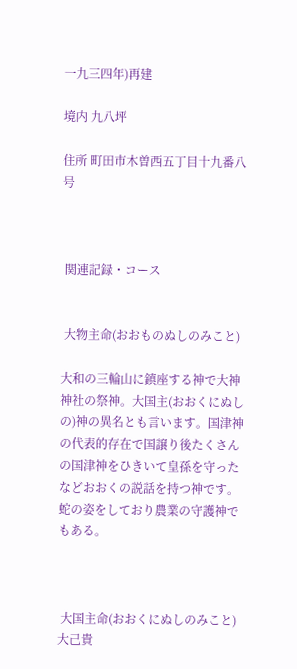一九三四年)再建

境内 九八坪

住所 町田市木曽西五丁目十九番八号



 関連記録・コース


 大物主命(おおものぬしのみこと)

大和の三輪山に鎮座する神で大神神社の祭神。大国主(おおくにぬしの)神の異名とも言います。国津神の代表的存在で国譲り後たくさんの国津神をひきいて皇孫を守ったなどおおくの説話を持つ神です。蛇の姿をしており農業の守護神でもある。



 大国主命(おおくにぬしのみこと)大己貴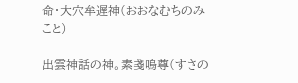命・大穴牟遅神(おおなむちのみこと)

出雲神話の神。素戔嗚尊(すさの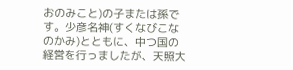おのみこと)の子または孫です。少彦名神(すくなびこなのかみ)とともに、中つ国の経営を行っましたが、天照大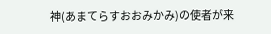神(あまてらすおおみかみ)の使者が来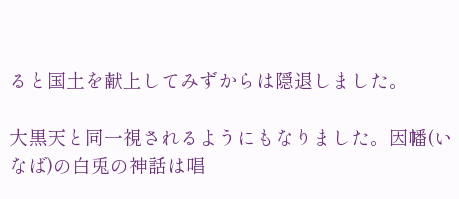ると国土を献上してみずからは隠退しました。

大黒天と同一視されるようにもなりました。因幡(いなば)の白兎の神話は唱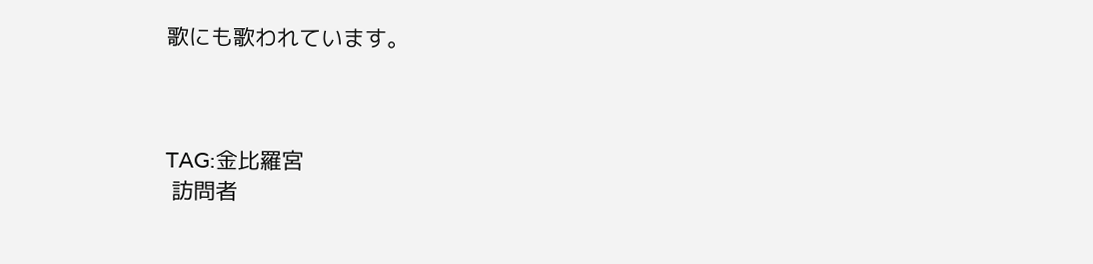歌にも歌われています。



TAG:金比羅宮
 訪問者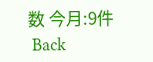数 今月:9件
 Back